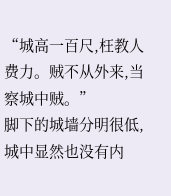“城高一百尺,枉教人费力。贼不从外来,当察城中贼。”
脚下的城墙分明很低,城中显然也没有内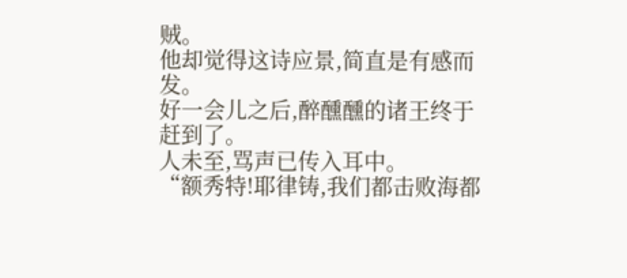贼。
他却觉得这诗应景,简直是有感而发。
好一会儿之后,醉醺醺的诸王终于赶到了。
人未至,骂声已传入耳中。
“额秀特!耶律铸,我们都击败海都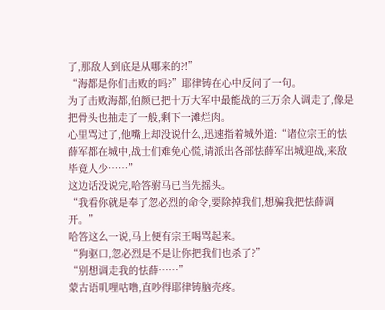了,那敌人到底是从哪来的?!”
“海都是你们击败的吗?”耶律铸在心中反问了一句。
为了击败海都,伯颜已把十万大军中最能战的三万余人调走了,像是把骨头也抽走了一般,剩下一滩烂肉。
心里骂过了,他嘴上却没说什么,迅速指着城外道:“诸位宗王的怯薛军都在城中,战士们难免心慌,请派出各部怯薛军出城迎战,来敌毕竟人少……”
这边话没说完,哈答驸马已当先摇头。
“我看你就是奉了忽必烈的命令,要除掉我们,想骗我把怯薛调开。”
哈答这么一说,马上便有宗王喝骂起来。
“狗驱口,忽必烈是不是让你把我们也杀了?”
“别想调走我的怯薛……”
蒙古语叽哩咕噜,直吵得耶律铸脑壳疼。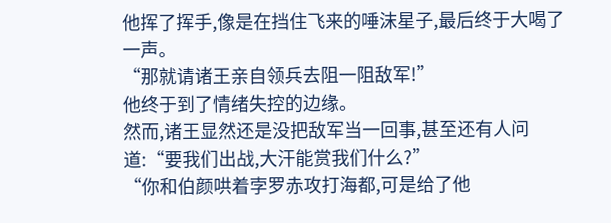他挥了挥手,像是在挡住飞来的唾沫星子,最后终于大喝了一声。
“那就请诸王亲自领兵去阻一阻敌军!”
他终于到了情绪失控的边缘。
然而,诸王显然还是没把敌军当一回事,甚至还有人问道:“要我们出战,大汗能赏我们什么?”
“你和伯颜哄着孛罗赤攻打海都,可是给了他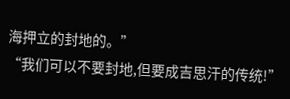海押立的封地的。”
“我们可以不要封地,但要成吉思汗的传统!”